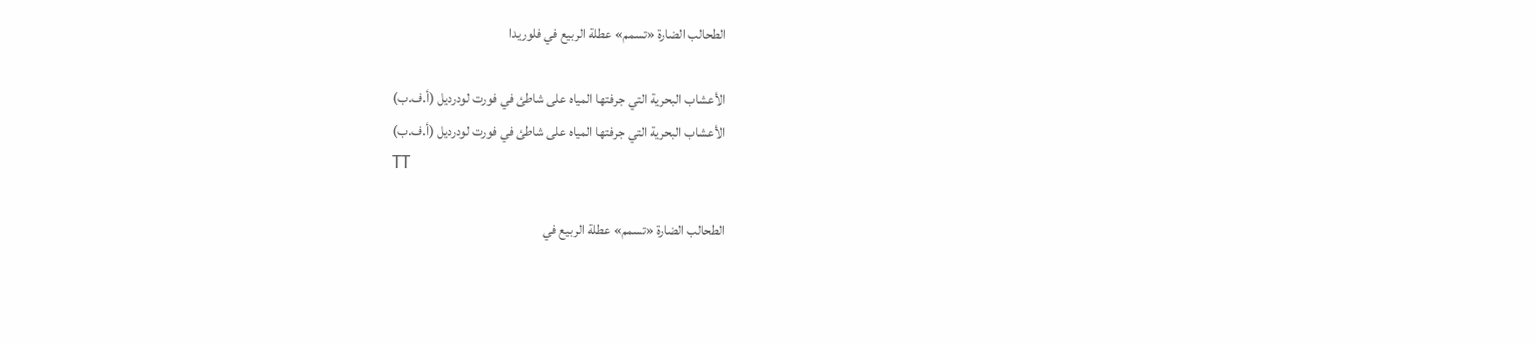الطحالب الضارة «تسمم» عطلة الربيع في فلوريدا

الأعشاب البحرية التي جرفتها المياه على شاطئ في فورت لودرديل (أ.ف.ب)
الأعشاب البحرية التي جرفتها المياه على شاطئ في فورت لودرديل (أ.ف.ب)
TT

الطحالب الضارة «تسمم» عطلة الربيع في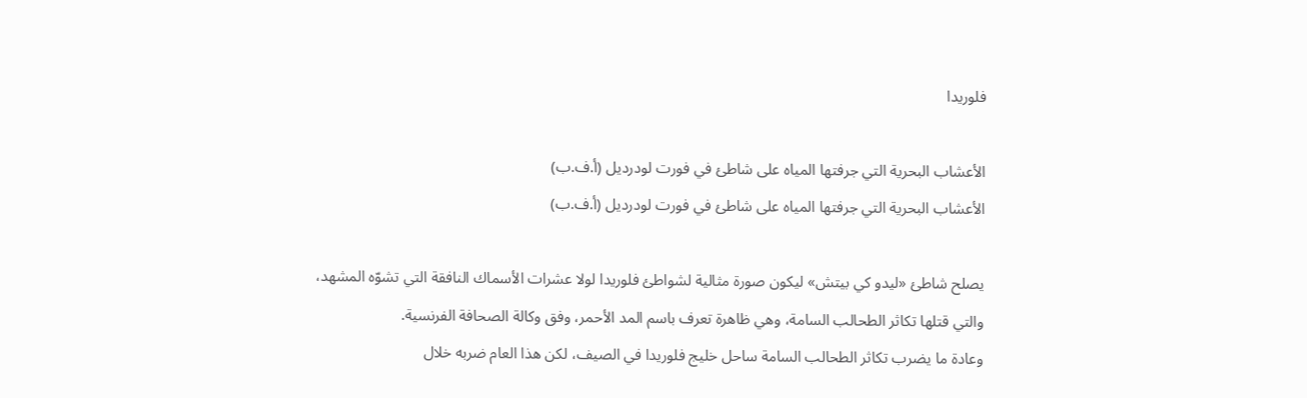فلوريدا

الأعشاب البحرية التي جرفتها المياه على شاطئ في فورت لودرديل (أ.ف.ب)
الأعشاب البحرية التي جرفتها المياه على شاطئ في فورت لودرديل (أ.ف.ب)

يصلح شاطئ «ليدو كي بيتش» ليكون صورة مثالية لشواطئ فلوريدا لولا عشرات الأسماك النافقة التي تشوّه المشهد، والتي قتلها تكاثر الطحالب السامة، وهي ظاهرة تعرف باسم المد الأحمر، وفق وكالة الصحافة الفرنسية.
وعادة ما يضرب تكاثر الطحالب السامة ساحل خليج فلوريدا في الصيف، لكن هذا العام ضربه خلال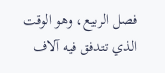فصل الربيع، وهو الوقت الذي تتدفق فيه آلاف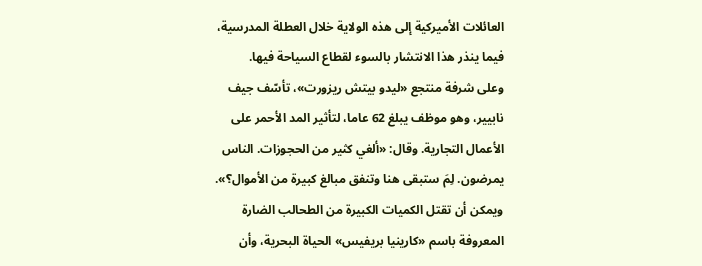العائلات الأميركية إلى هذه الولاية خلال العطلة المدرسية، فيما ينذر هذا الانتشار بالسوء لقطاع السياحة فيها.
وعلى شرفة منتجع «ليدو بيتش ريزورت»، تأسّف جيف نابيير، وهو موظف يبلغ 62 عاما، لتأثير المد الأحمر على الأعمال التجارية. وقال: «ألغي كثير من الحجوزات. الناس يمرضون. لِمَ ستبقى هنا وتنفق مبالغ كبيرة من الأموال؟».
ويمكن أن تقتل الكميات الكبيرة من الطحالب الضارة المعروفة باسم «كارينيا بريفيس» الحياة البحرية، وأن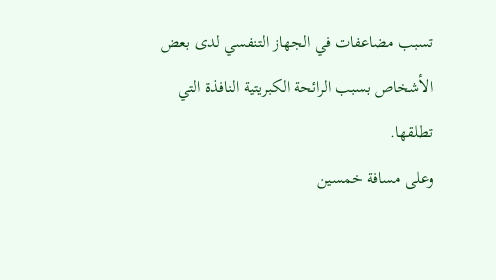تسبب مضاعفات في الجهاز التنفسي لدى بعض الأشخاص بسبب الرائحة الكبريتية النافذة التي تطلقها.
وعلى مسافة خمسين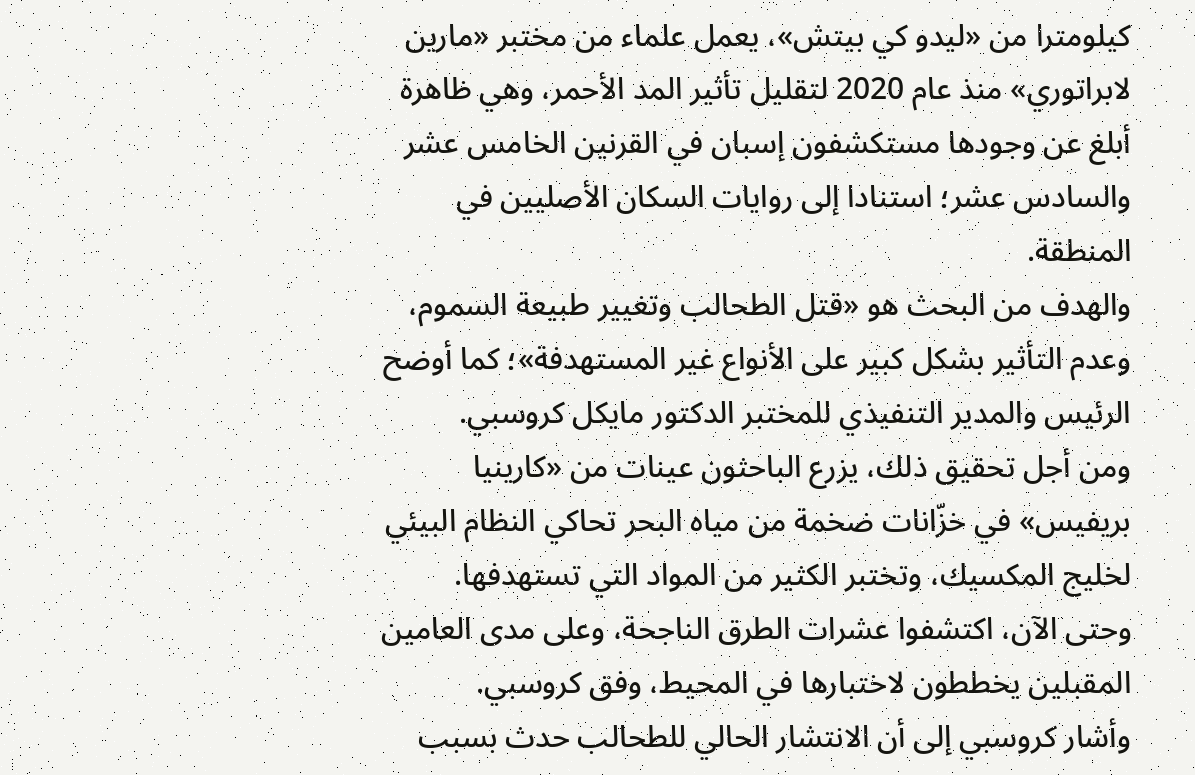كيلومترا من «ليدو كي بيتش»، يعمل علماء من مختبر «مارين لابراتوري» منذ عام 2020 لتقليل تأثير المد الأحمر، وهي ظاهرة أبلغ عن وجودها مستكشفون إسبان في القرنين الخامس عشر والسادس عشر؛ استنادا إلى روايات السكان الأصليين في المنطقة.
والهدف من البحث هو «قتل الطحالب وتغيير طبيعة السموم، وعدم التأثير بشكل كبير على الأنواع غير المستهدفة»؛ كما أوضح الرئيس والمدير التنفيذي للمختبر الدكتور مايكل كروسبي.
ومن أجل تحقيق ذلك، يزرع الباحثون عينات من «كارينيا بريفيس» في خزّانات ضخمة من مياه البحر تحاكي النظام البيئي لخليج المكسيك، وتختبر الكثير من المواد التي تستهدفها.
وحتى الآن، اكتشفوا عشرات الطرق الناجحة، وعلى مدى العامين المقبلين يخططون لاختبارها في المحيط، وفق كروسبي.
وأشار كروسبي إلى أن الانتشار الحالي للطحالب حدث بسبب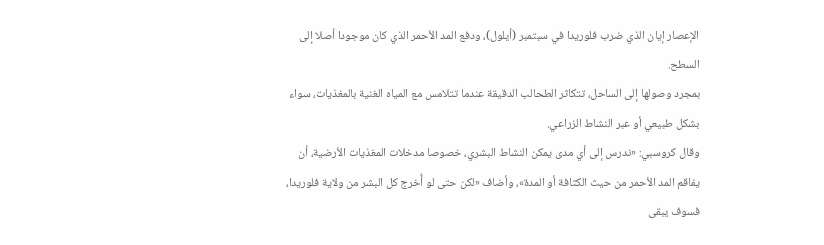الإعصار إيان الذي ضرب فلوريدا في سبتمبر (أيلول)، ودفع المد الأحمر الذي كان موجودا أصلا إلى السطح.
بمجرد وصولها إلى الساحل، تتكاثر الطحالب الدقيقة عندما تتلامس مع المياه الغنية بالمغذيات، سواء بشكل طبيعي أو عبر النشاط الزراعي.
وقال كروسبي: «ندرس إلى أي مدى يمكن النشاط البشري، خصوصا مدخلات المغذيات الأرضية، أن يفاقم المد الأحمر من حيث الكثافة أو المدة»، وأضاف «لكن حتى لو أُخرج كل البشر من ولاية فلوريدا، فسوف يبقى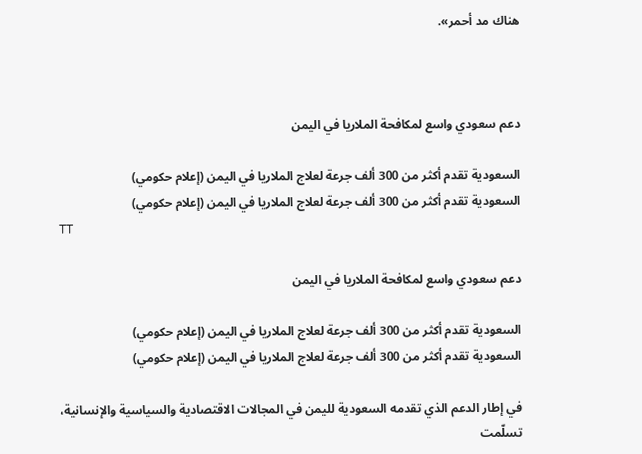هناك مد أحمر».



دعم سعودي واسع لمكافحة الملاريا في اليمن

السعودية تقدم أكثر من 300 ألف جرعة لعلاج الملاريا في اليمن (إعلام حكومي)
السعودية تقدم أكثر من 300 ألف جرعة لعلاج الملاريا في اليمن (إعلام حكومي)
TT

دعم سعودي واسع لمكافحة الملاريا في اليمن

السعودية تقدم أكثر من 300 ألف جرعة لعلاج الملاريا في اليمن (إعلام حكومي)
السعودية تقدم أكثر من 300 ألف جرعة لعلاج الملاريا في اليمن (إعلام حكومي)

في إطار الدعم الذي تقدمه السعودية لليمن في المجالات الاقتصادية والسياسية والإنسانية، تسلّمت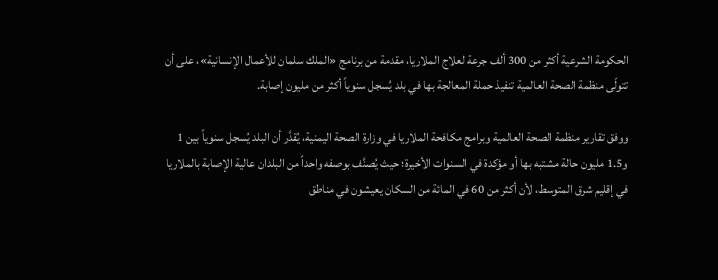الحكومة الشرعية أكثر من 300 ألف جرعة لعلاج الملاريا، مقدمة من برنامج «الملك سلمان للأعمال الإنسانية»، على أن تتولّى منظمة الصحة العالمية تنفيذ حملة المعالجة بها في بلد يُسجل سنوياً أكثر من مليون إصابة.

ووفق تقارير منظمة الصحة العالمية وبرامج مكافحة الملاريا في وزارة الصحة اليمنية، يُقدَّر أن البلد يُسجل سنوياً بين 1 و1.5 مليون حالة مشتبه بها أو مؤكدة في السنوات الأخيرة؛ حيث يُصنَّف بوصفه واحداً من البلدان عالية الإصابة بالملاريا في إقليم شرق المتوسط، لأن أكثر من 60 في المائة من السكان يعيشون في مناطق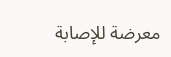معرضة للإصابة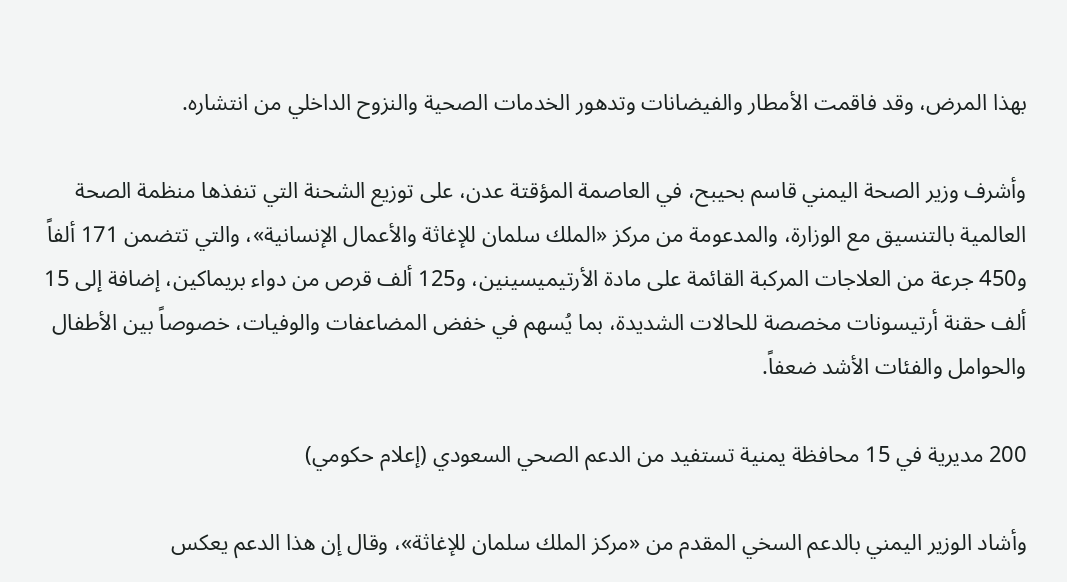بهذا المرض، وقد فاقمت الأمطار والفيضانات وتدهور الخدمات الصحية والنزوح الداخلي من انتشاره.

وأشرف وزير الصحة اليمني قاسم بحيبح، في العاصمة المؤقتة عدن، على توزيع الشحنة التي تنفذها منظمة الصحة العالمية بالتنسيق مع الوزارة، والمدعومة من مركز «الملك سلمان للإغاثة والأعمال الإنسانية»، والتي تتضمن 171 ألفاً و450 جرعة من العلاجات المركبة القائمة على مادة الأرتيميسينين، و125 ألف قرص من دواء بريماكين، إضافة إلى 15 ألف حقنة أرتيسونات مخصصة للحالات الشديدة، بما يُسهم في خفض المضاعفات والوفيات، خصوصاً بين الأطفال والحوامل والفئات الأشد ضعفاً.

200 مديرية في 15 محافظة يمنية تستفيد من الدعم الصحي السعودي (إعلام حكومي)

وأشاد الوزير اليمني بالدعم السخي المقدم من «مركز الملك سلمان للإغاثة»، وقال إن هذا الدعم يعكس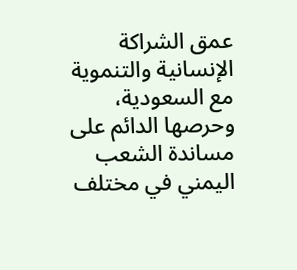عمق الشراكة الإنسانية والتنموية مع السعودية، وحرصها الدائم على مساندة الشعب اليمني في مختلف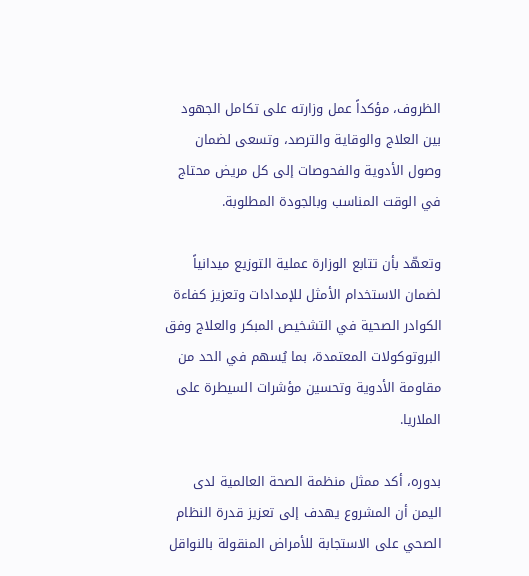الظروف، مؤكداً عمل وزارته على تكامل الجهود بين العلاج والوقاية والترصد، وتسعى لضمان وصول الأدوية والفحوصات إلى كل مريض محتاج في الوقت المناسب وبالجودة المطلوبة.

وتعهّد بأن تتابع الوزارة عملية التوزيع ميدانياً لضمان الاستخدام الأمثل للإمدادات وتعزيز كفاءة الكوادر الصحية في التشخيص المبكر والعلاج وفق البروتوكولات المعتمدة، بما يُسهم في الحد من مقاومة الأدوية وتحسين مؤشرات السيطرة على الملاريا.

بدوره، أكد ممثل منظمة الصحة العالمية لدى اليمن أن المشروع يهدف إلى تعزيز قدرة النظام الصحي على الاستجابة للأمراض المنقولة بالنواقل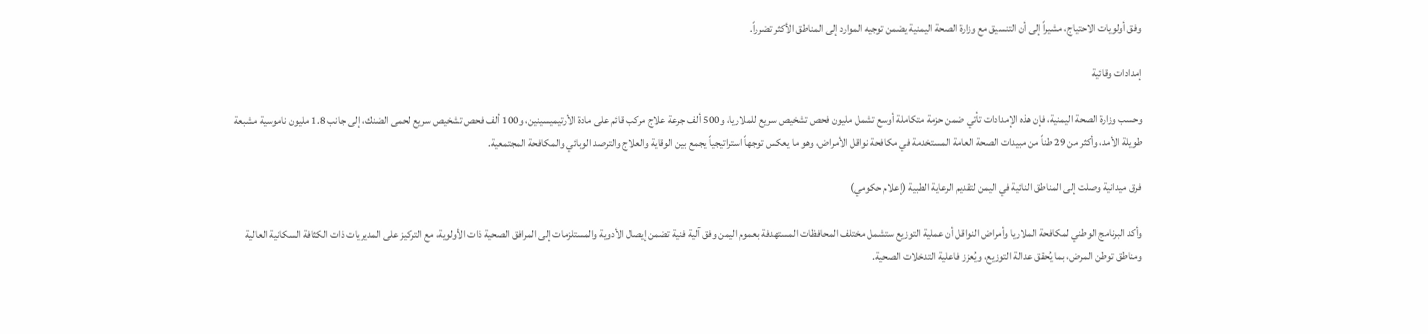وفق أولويات الاحتياج، مشيراً إلى أن التنسيق مع وزارة الصحة اليمنية يضمن توجيه الموارد إلى المناطق الأكثر تضرراً.

إمدادات وقائية

وحسب وزارة الصحة اليمنية، فإن هذه الإمدادات تأتي ضمن حزمة متكاملة أوسع تشمل مليون فحص تشخيص سريع للملاريا، و500 ألف جرعة علاج مركب قائم على مادة الأرتيميسينين، و100 ألف فحص تشخيص سريع لحمى الضنك، إلى جانب 1.8 مليون ناموسية مشبعة طويلة الأمد، وأكثر من 29 طناً من مبيدات الصحة العامة المستخدمة في مكافحة نواقل الأمراض، وهو ما يعكس توجهاً استراتيجياً يجمع بين الوقاية والعلاج والترصد الوبائي والمكافحة المجتمعية.

فرق ميدانية وصلت إلى المناطق النائية في اليمن لتقديم الرعاية الطبية (إعلام حكومي)

وأكد البرنامج الوطني لمكافحة الملاريا وأمراض النواقل أن عملية التوزيع ستشمل مختلف المحافظات المستهدفة بعموم اليمن وفق آلية فنية تضمن إيصال الأدوية والمستلزمات إلى المرافق الصحية ذات الأولوية، مع التركيز على المديريات ذات الكثافة السكانية العالية ومناطق توطن المرض، بما يُحقق عدالة التوزيع، ويُعزز فاعلية التدخلات الصحية.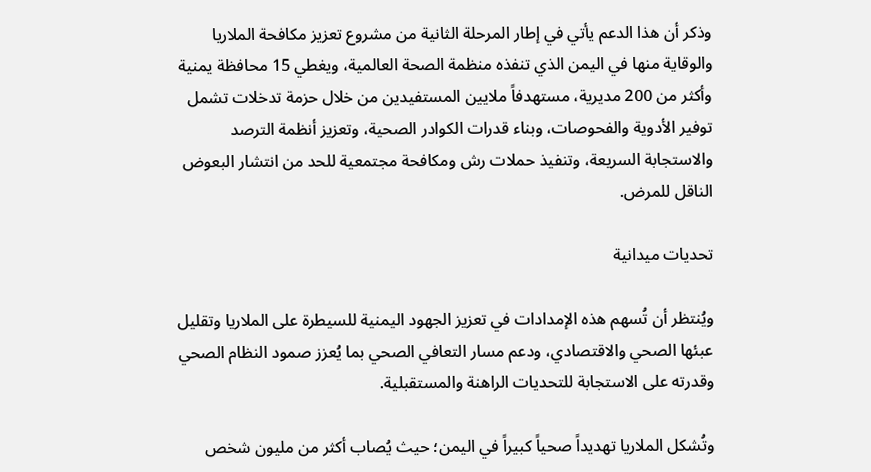وذكر أن هذا الدعم يأتي في إطار المرحلة الثانية من مشروع تعزيز مكافحة الملاريا والوقاية منها في اليمن الذي تنفذه منظمة الصحة العالمية، ويغطي 15 محافظة يمنية وأكثر من 200 مديرية، مستهدفاً ملايين المستفيدين من خلال حزمة تدخلات تشمل توفير الأدوية والفحوصات، وبناء قدرات الكوادر الصحية، وتعزيز أنظمة الترصد والاستجابة السريعة، وتنفيذ حملات رش ومكافحة مجتمعية للحد من انتشار البعوض الناقل للمرض.

تحديات ميدانية

ويُنتظر أن تُسهم هذه الإمدادات في تعزيز الجهود اليمنية للسيطرة على الملاريا وتقليل عبئها الصحي والاقتصادي، ودعم مسار التعافي الصحي بما يُعزز صمود النظام الصحي وقدرته على الاستجابة للتحديات الراهنة والمستقبلية.

وتُشكل الملاريا تهديداً صحياً كبيراً في اليمن؛ حيث يُصاب أكثر من مليون شخص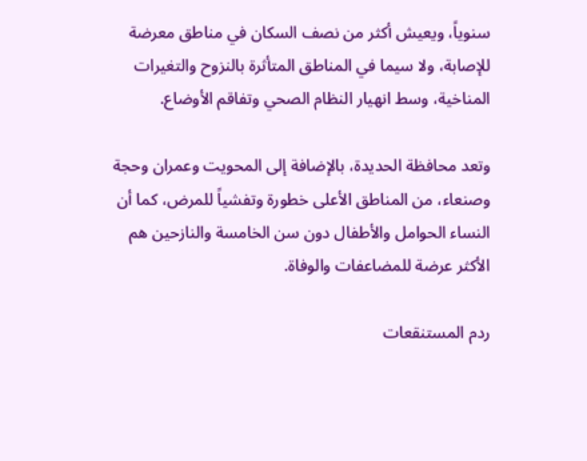سنوياً، ويعيش أكثر من نصف السكان في مناطق معرضة للإصابة، ولا سيما في المناطق المتأثرة بالنزوح والتغيرات المناخية، وسط انهيار النظام الصحي وتفاقم الأوضاع.

وتعد محافظة الحديدة، بالإضافة إلى المحويت وعمران وحجة وصنعاء، من المناطق الأعلى خطورة وتفشياً للمرض، كما أن النساء الحوامل والأطفال دون سن الخامسة والنازحين هم الأكثر عرضة للمضاعفات والوفاة.

ردم المستنقعات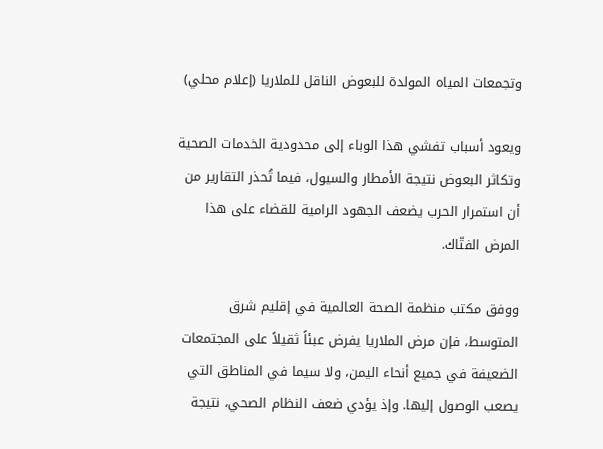وتجمعات المياه المولدة للبعوض الناقل للملاريا (إعلام محلي)

ويعود أسباب تفشي هذا الوباء إلى محدودية الخدمات الصحية وتكاثر البعوض نتيجة الأمطار والسيول، فيما تُحذر التقارير من أن استمرار الحرب يضعف الجهود الرامية للقضاء على هذا المرض الفتّاك.

ووفق مكتب منظمة الصحة العالمية في إقليم شرق المتوسط، فإن مرض الملاريا يفرض عبئاً ثقيلاً على المجتمعات الضعيفة في جميع أنحاء اليمن، ولا سيما في المناطق التي يصعب الوصول إليها. وإذ يؤدي ضعف النظام الصحي، نتيجة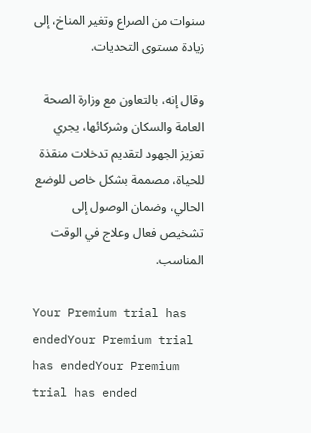سنوات من الصراع وتغير المناخ، إلى زيادة مستوى التحديات.

وقال إنه، بالتعاون مع وزارة الصحة العامة والسكان وشركائها، يجري تعزيز الجهود لتقديم تدخلات منقذة للحياة، مصممة بشكل خاص للوضع الحالي، وضمان الوصول إلى تشخيص فعال وعلاج في الوقت المناسب.

Your Premium trial has endedYour Premium trial has endedYour Premium trial has ended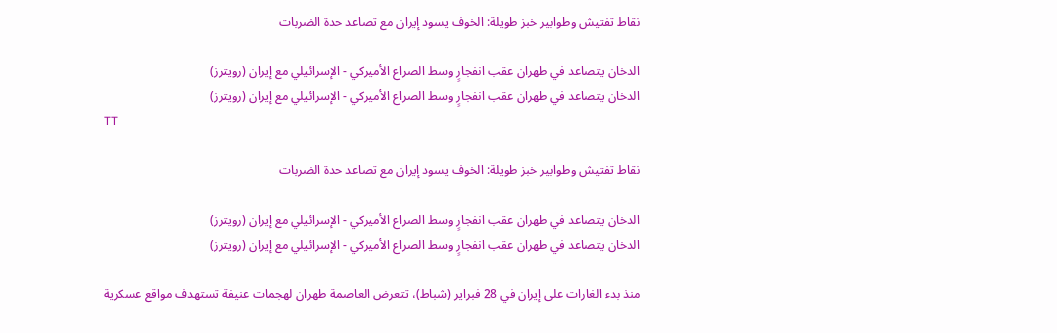نقاط تفتيش وطوابير خبز طويلة: الخوف يسود إيران مع تصاعد حدة الضربات

الدخان يتصاعد في طهران عقب انفجارٍ وسط الصراع الأميركي - الإسرائيلي مع إيران (رويترز)
الدخان يتصاعد في طهران عقب انفجارٍ وسط الصراع الأميركي - الإسرائيلي مع إيران (رويترز)
TT

نقاط تفتيش وطوابير خبز طويلة: الخوف يسود إيران مع تصاعد حدة الضربات

الدخان يتصاعد في طهران عقب انفجارٍ وسط الصراع الأميركي - الإسرائيلي مع إيران (رويترز)
الدخان يتصاعد في طهران عقب انفجارٍ وسط الصراع الأميركي - الإسرائيلي مع إيران (رويترز)

منذ بدء الغارات على إيران في 28 فبراير (شباط)، تتعرض العاصمة طهران لهجمات عنيفة تستهدف مواقع عسكرية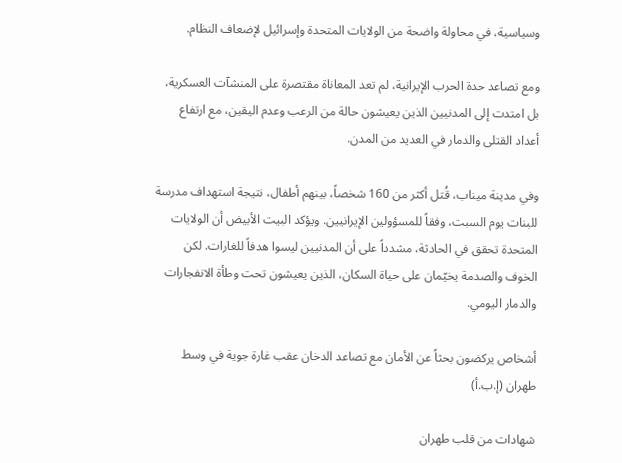وسياسية، في محاولة واضحة من الولايات المتحدة وإسرائيل لإضعاف النظام.

ومع تصاعد حدة الحرب الإيرانية، لم تعد المعاناة مقتصرة على المنشآت العسكرية، بل امتدت إلى المدنيين الذين يعيشون حالة من الرعب وعدم اليقين، مع ارتفاع أعداد القتلى والدمار في العديد من المدن.

وفي مدينة ميناب، قُتل أكثر من 160 شخصاً، بينهم أطفال، نتيجة استهداف مدرسة للبنات يوم السبت، وفقاً للمسؤولين الإيرانيين. ويؤكد البيت الأبيض أن الولايات المتحدة تحقق في الحادثة، مشدداً على أن المدنيين ليسوا هدفاً للغارات. لكن الخوف والصدمة يخيّمان على حياة السكان، الذين يعيشون تحت وطأة الانفجارات والدمار اليومي.

أشخاص يركضون بحثاً عن الأمان مع تصاعد الدخان عقب غارة جوية في وسط طهران (إ.ب.أ)

شهادات من قلب طهران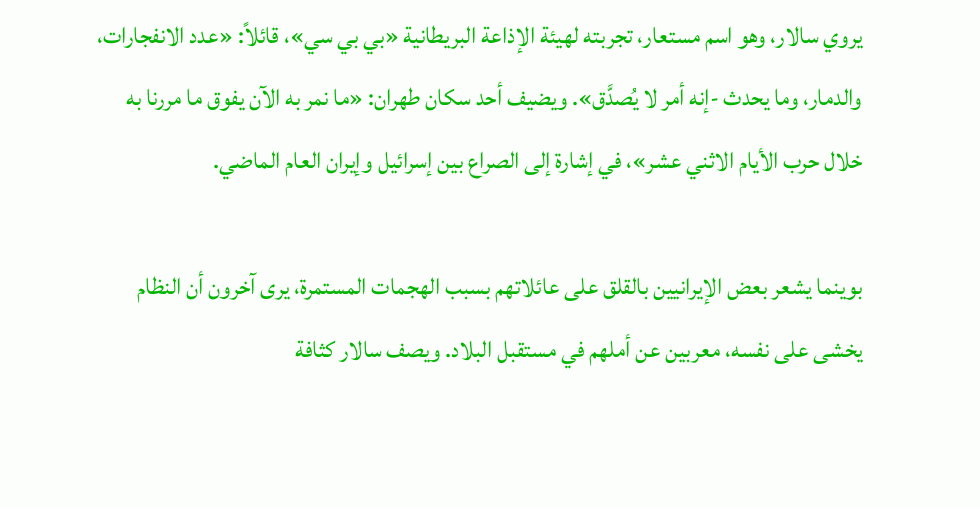يروي سالار، وهو اسم مستعار، تجربته لهيئة الإذاعة البريطانية «بي بي سي»، قائلاً: «عدد الانفجارات، والدمار، وما يحدث -إنه أمر لا يُصدَّق». ويضيف أحد سكان طهران: «ما نمر به الآن يفوق ما مررنا به خلال حرب الأيام الاثني عشر»، في إشارة إلى الصراع بين إسرائيل وإيران العام الماضي.

بوينما يشعر بعض الإيرانيين بالقلق على عائلاتهم بسبب الهجمات المستمرة، يرى آخرون أن النظام يخشى على نفسه، معربين عن أملهم في مستقبل البلاد. ويصف سالار كثافة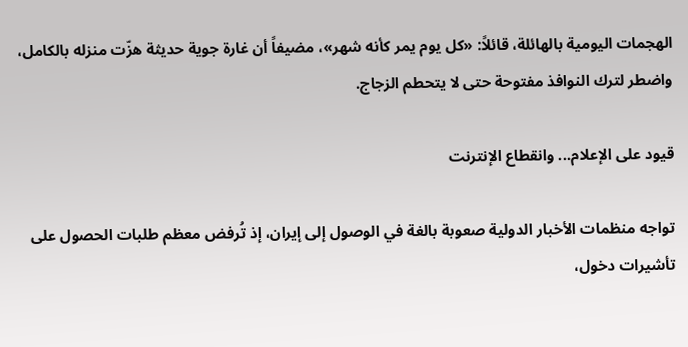الهجمات اليومية بالهائلة، قائلاً: «كل يوم يمر كأنه شهر»، مضيفاً أن غارة جوية حديثة هزّت منزله بالكامل، واضطر لترك النوافذ مفتوحة حتى لا يتحطم الزجاج.

قيود على الإعلام... وانقطاع الإنترنت

تواجه منظمات الأخبار الدولية صعوبة بالغة في الوصول إلى إيران، إذ تُرفض معظم طلبات الحصول على تأشيرات دخول،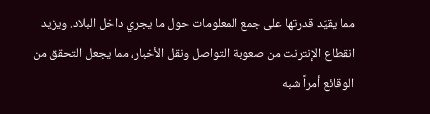مما يقيّد قدرتها على جمع المعلومات حول ما يجري داخل البلاد. ويزيد انقطاع الإنترنت من صعوبة التواصل ونقل الأخبار، مما يجعل التحقق من الوقائع أمراً شبه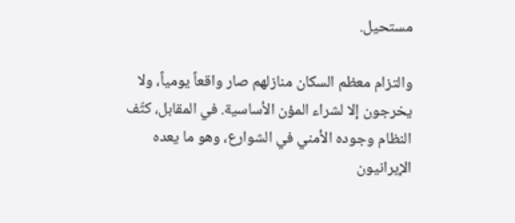مستحيل.

والتزام معظم السكان منازلهم صار واقعاً يومياً، ولا يخرجون إلا لشراء المؤن الأساسية. في المقابل، كثّف النظام وجوده الأمني في الشوارع، وهو ما يعده الإيرانيون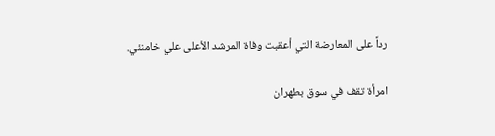رداً على المعارضة التي أعقبت وفاة المرشد الأعلى علي خامنئي.

امرأة تقف في سوق بطهران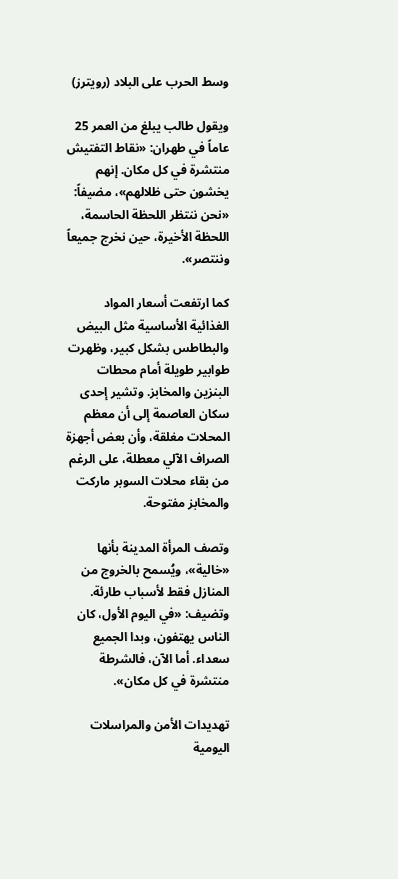وسط الحرب على البلاد (رويترز)

ويقول طالب يبلغ من العمر 25 عاماً في طهران: «نقاط التفتيش منتشرة في كل مكان. إنهم يخشون حتى ظلالهم»، مضيفاً: «نحن ننتظر اللحظة الحاسمة، اللحظة الأخيرة، حين نخرج جميعاً وننتصر».

كما ارتفعت أسعار المواد الغذائية الأساسية مثل البيض والبطاطس بشكل كبير، وظهرت طوابير طويلة أمام محطات البنزين والمخابز. وتشير إحدى سكان العاصمة إلى أن معظم المحلات مغلقة، وأن بعض أجهزة الصراف الآلي معطلة، على الرغم من بقاء محلات السوبر ماركت والمخابز مفتوحة.

وتصف المرأة المدينة بأنها «خالية»، ويُسمح بالخروج من المنازل فقط لأسباب طارئة. وتضيف: «في اليوم الأول، كان الناس يهتفون، وبدا الجميع سعداء. أما الآن، فالشرطة منتشرة في كل مكان».

تهديدات الأمن والمراسلات اليومية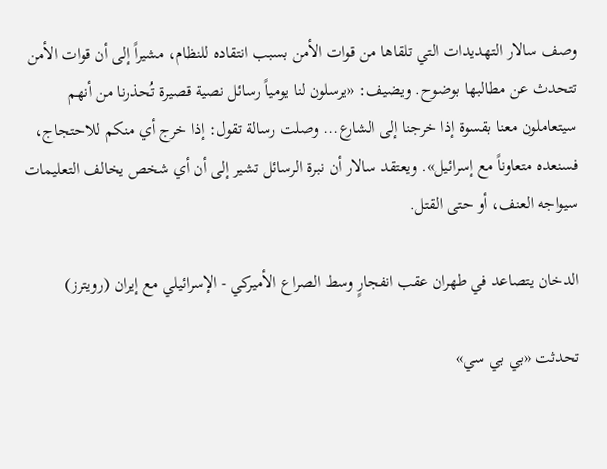وصف سالار التهديدات التي تلقاها من قوات الأمن بسبب انتقاده للنظام، مشيراً إلى أن قوات الأمن تتحدث عن مطالبها بوضوح. ويضيف: «يرسلون لنا يومياً رسائل نصية قصيرة تُحذرنا من أنهم سيتعاملون معنا بقسوة إذا خرجنا إلى الشارع... وصلت رسالة تقول: إذا خرج أي منكم للاحتجاج، فسنعده متعاوناً مع إسرائيل». ويعتقد سالار أن نبرة الرسائل تشير إلى أن أي شخص يخالف التعليمات سيواجه العنف، أو حتى القتل.

الدخان يتصاعد في طهران عقب انفجارٍ وسط الصراع الأميركي - الإسرائيلي مع إيران (رويترز)

تحدثت «بي بي سي»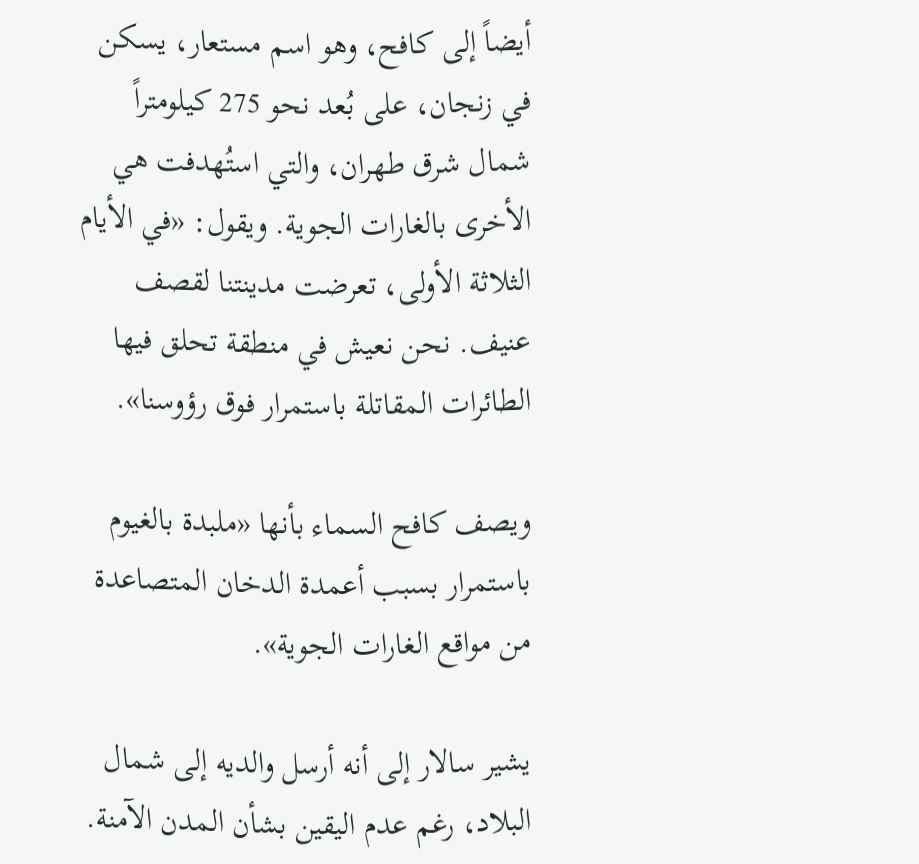أيضاً إلى كافح، وهو اسم مستعار، يسكن في زنجان، على بُعد نحو 275 كيلومتراً شمال شرق طهران، والتي استُهدفت هي الأخرى بالغارات الجوية. ويقول: «في الأيام الثلاثة الأولى، تعرضت مدينتنا لقصف عنيف. نحن نعيش في منطقة تحلق فيها الطائرات المقاتلة باستمرار فوق رؤوسنا».

ويصف كافح السماء بأنها «ملبدة بالغيوم باستمرار بسبب أعمدة الدخان المتصاعدة من مواقع الغارات الجوية».

يشير سالار إلى أنه أرسل والديه إلى شمال البلاد، رغم عدم اليقين بشأن المدن الآمنة.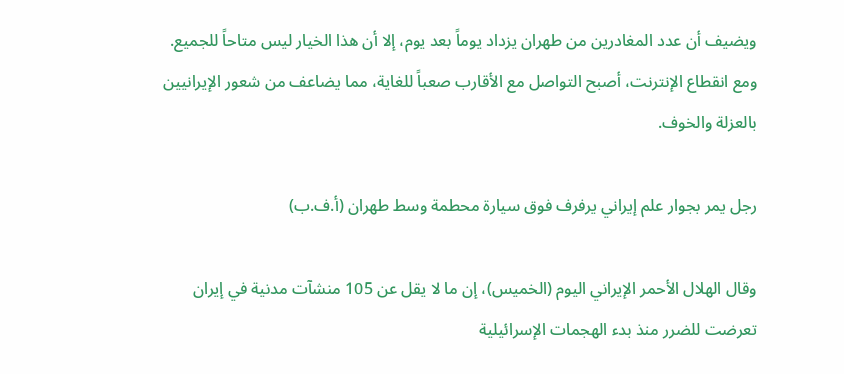ويضيف أن عدد المغادرين من طهران يزداد يوماً بعد يوم، إلا أن هذا الخيار ليس متاحاً للجميع. ومع انقطاع الإنترنت، أصبح التواصل مع الأقارب صعباً للغاية، مما يضاعف من شعور الإيرانيين بالعزلة والخوف.

رجل يمر بجوار علم إيراني يرفرف فوق سيارة محطمة وسط طهران (أ.ف.ب)

وقال الهلال الأحمر الإيراني اليوم (الخميس)، إن ما لا يقل عن 105 منشآت مدنية في إيران تعرضت للضرر منذ بدء الهجمات الإسرائيلية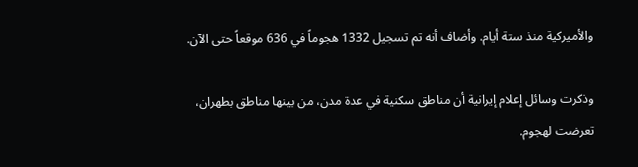والأميركية منذ ستة أيام. وأضاف أنه تم تسجيل 1332 هجوماً في 636 موقعاً حتى الآن.

وذكرت وسائل إعلام إيرانية أن مناطق سكنية في عدة مدن، من بينها مناطق بطهران، تعرضت لهجوم.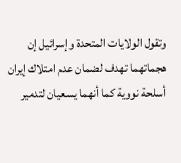وتقول الولايات المتحدة وإسرائيل إن هجماتهما تهدف لضمان عدم امتلاك إيران أسلحة نووية كما أنهما يسعيان لتدمير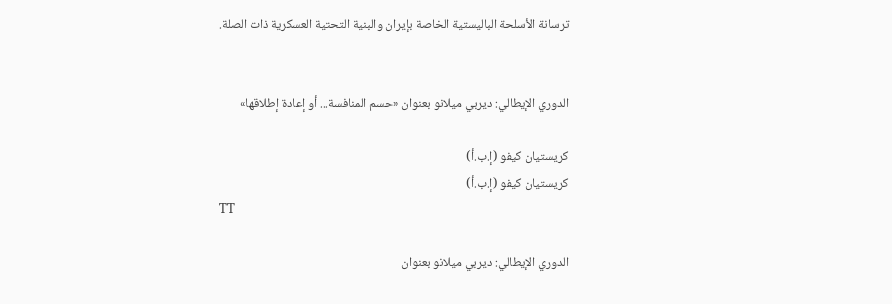ترسانة الأسلحة الباليستية الخاصة بإيران والبنية التحتية العسكرية ذات الصلة.


الدوري الإيطالي: ديربي ميلانو بعنوان «حسم المنافسة... أو إعادة إطلاقها»

كريستيان كيفو (إ.ب.أ)
كريستيان كيفو (إ.ب.أ)
TT

الدوري الإيطالي: ديربي ميلانو بعنوان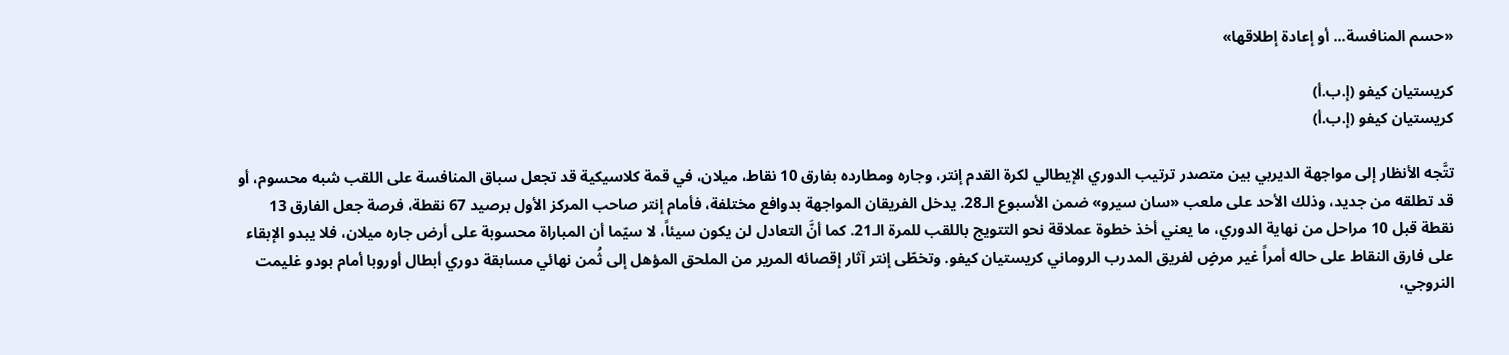«حسم المنافسة... أو إعادة إطلاقها»

كريستيان كيفو (إ.ب.أ)
كريستيان كيفو (إ.ب.أ)

تتَّجه الأنظار إلى مواجهة الديربي بين متصدر ترتيب الدوري الإيطالي لكرة القدم إنتر، وجاره ومطارده بفارق 10 نقاط، ميلان، في قمة كلاسيكية قد تجعل سباق المنافسة على اللقب شبه محسوم، أو قد تطلقه من جديد، وذلك الأحد على ملعب «سان سيرو» ضمن الأسبوع الـ28. يدخل الفريقان المواجهة بدوافع مختلفة، فأمام إنتر صاحب المركز الأول برصيد 67 نقطة، فرصة جعل الفارق 13 نقطة قبل 10 مراحل من نهاية الدوري، ما يعني أخذ خطوة عملاقة نحو التتويج باللقب للمرة الـ21. كما أنَّ التعادل لن يكون سيئاً، لا سيّما أن المباراة محسوبة على أرض جاره ميلان، فلا يبدو الإبقاء على فارق النقاط على حاله أمراً غير مرضٍ لفريق المدرب الروماني كريستيان كيفو. وتخطّى إنتر آثار إقصائه المرير من الملحق المؤهل إلى ثُمن نهائي مسابقة دوري أبطال أوروبا أمام بودو غليمت النروجي،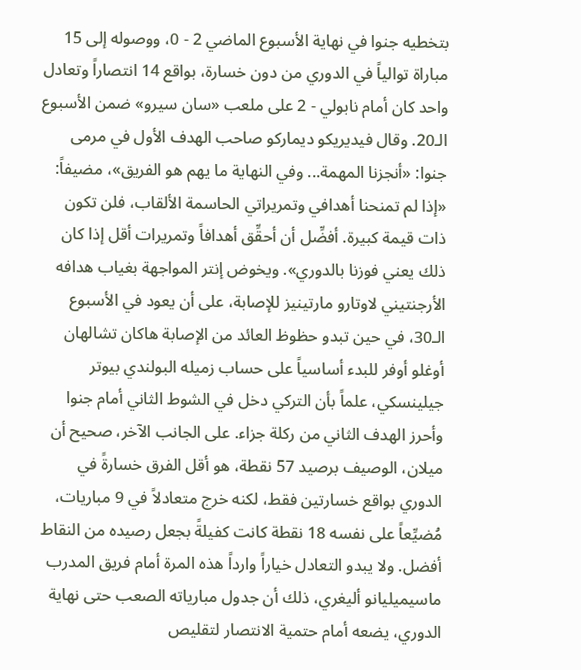بتخطيه جنوا في نهاية الأسبوع الماضي 2 - 0، ووصوله إلى 15 مباراة توالياً في الدوري من دون خسارة، بواقع 14 انتصاراً وتعادل واحد كان أمام نابولي - 2 على ملعب «سان سيرو» ضمن الأسبوع الـ20. وقال فيديريكو ديماركو صاحب الهدف الأول في مرمى جنوا: «أنجزنا المهمة... وفي النهاية ما يهم هو الفريق»، مضيفاً: «إذا لم تمنحنا أهدافي وتمريراتي الحاسمة الألقاب، فلن تكون ذات قيمة كبيرة. أفضِّل أن أحقِّق أهدافاً وتمريرات أقل إذا كان ذلك يعني فوزنا بالدوري». ويخوض إنتر المواجهة بغياب هدافه الأرجنتيني لاوتارو مارتينيز للإصابة، على أن يعود في الأسبوع الـ30، في حين تبدو حظوظ العائد من الإصابة هاكان تشالهان أوغلو أوفر للبدء أساسياً على حساب زميله البولندي بيوتر جيلينسكي، علماً بأن التركي دخل في الشوط الثاني أمام جنوا وأحرز الهدف الثاني من ركلة جزاء. على الجانب الآخر، صحيح أن ميلان، الوصيف برصيد 57 نقطة، هو أقل الفرق خسارةً في الدوري بواقع خسارتين فقط، لكنه خرج متعادلاً في 9 مباريات، مُضيِّعاً على نفسه 18 نقطة كانت كفيلةً بجعل رصيده من النقاط أفضل. ولا يبدو التعادل خياراً وارداً هذه المرة أمام فريق المدرب ماسيميليانو أليغري، ذلك أن جدول مبارياته الصعب حتى نهاية الدوري، يضعه أمام حتمية الانتصار لتقليص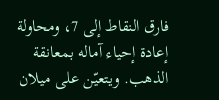فارق النقاط إلى 7، ومحاولة إعادة إحياء آماله بمعانقة الذهب. ويتعيّن على ميلان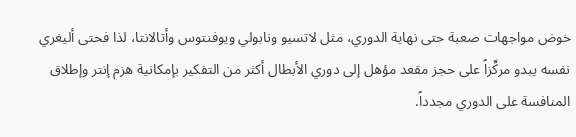خوض مواجهات صعبة حتى نهاية الدوري، مثل لاتسيو ونابولي ويوفنتوس وأتالانتا، لذا فحتى أليغري نفسه يبدو مركِّزاً على حجز مقعد مؤهل إلى دوري الأبطال أكثر من التفكير بإمكانية هزم إنتر وإطلاق المنافسة على الدوري مجدداً.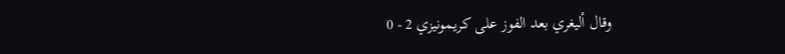وقال أليغري بعد الفوز على كريمونيزي 2 - 0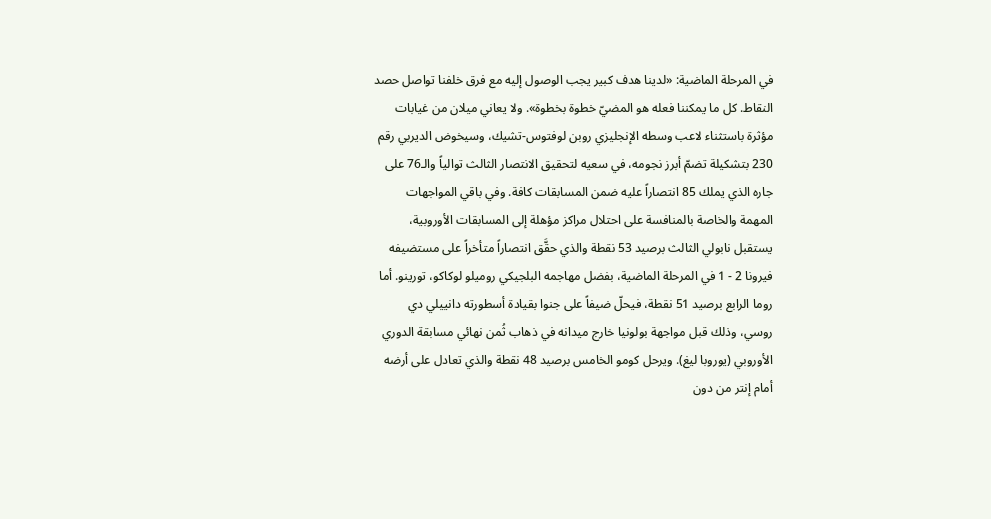في المرحلة الماضية: «لدينا هدف كبير يجب الوصول إليه مع فرق خلفنا تواصل حصد النقاط. كل ما يمكننا فعله هو المضيّ خطوة بخطوة». ولا يعاني ميلان من غيابات مؤثرة باستثناء لاعب وسطه الإنجليزي روبن لوفتوس-تشيك، وسيخوض الديربي رقم 230 بتشكيلة تضمّ أبرز نجومه، في سعيه لتحقيق الانتصار الثالث توالياً والـ76 على جاره الذي يملك 85 انتصاراً عليه ضمن المسابقات كافة. وفي باقي المواجهات المهمة والخاصة بالمنافسة على احتلال مراكز مؤهلة إلى المسابقات الأوروبية، يستقبل نابولي الثالث برصيد 53 نقطة والذي حقَّق انتصاراً متأخراً على مستضيفه فيرونا 2 - 1 في المرحلة الماضية، بفضل مهاجمه البلجيكي روميلو لوكاكو، تورينو. أما روما الرابع برصيد 51 نقطة، فيحلّ ضيفاً على جنوا بقيادة أسطورته دانييلي دي روسي، وذلك قبل مواجهة بولونيا خارج ميدانه في ذهاب ثُمن نهائي مسابقة الدوري الأوروبي (يوروبا ليغ). ويرحل كومو الخامس برصيد 48 نقطة والذي تعادل على أرضه أمام إنتر من دون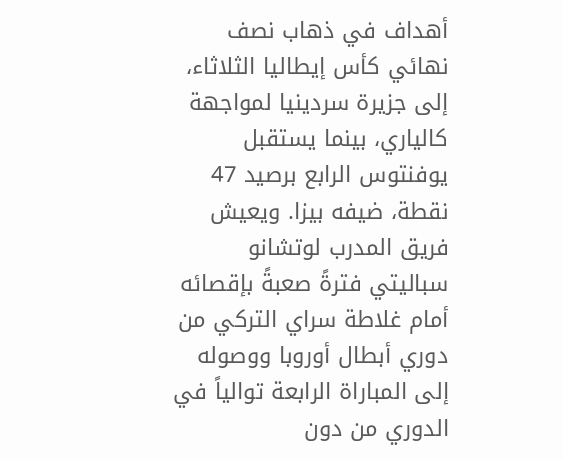أهداف في ذهاب نصف نهائي كأس إيطاليا الثلاثاء، إلى جزيرة سردينيا لمواجهة كالياري، بينما يستقبل يوفنتوس الرابع برصيد 47 نقطة، ضيفه بيزا. ويعيش فريق المدرب لوتشانو سباليتي فترةً صعبةً بإقصائه أمام غلاطة سراي التركي من دوري أبطال أوروبا ووصوله إلى المباراة الرابعة توالياً في الدوري من دون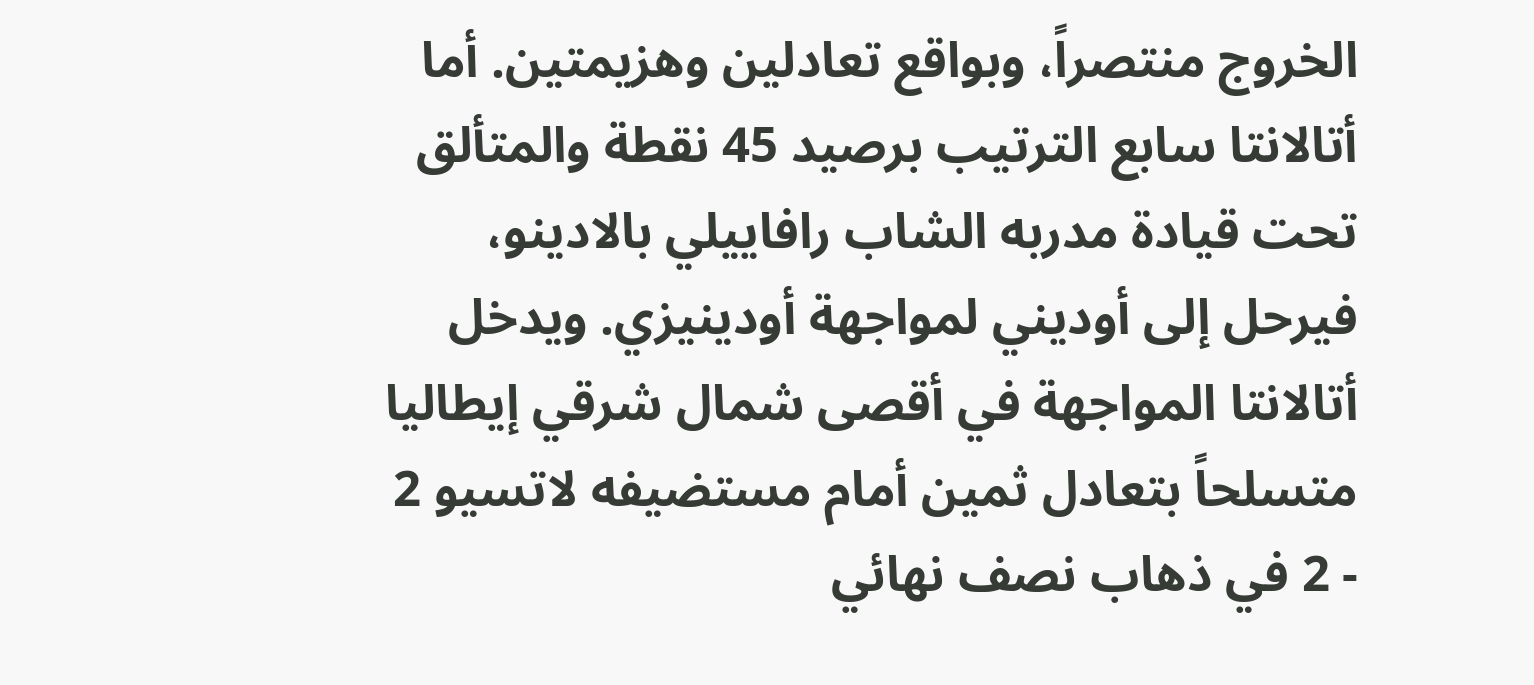الخروج منتصراً، وبواقع تعادلين وهزيمتين. أما أتالانتا سابع الترتيب برصيد 45 نقطة والمتألق تحت قيادة مدربه الشاب رافاييلي بالادينو، فيرحل إلى أوديني لمواجهة أودينيزي. ويدخل أتالانتا المواجهة في أقصى شمال شرقي إيطاليا متسلحاً بتعادل ثمين أمام مستضيفه لاتسيو 2 - 2 في ذهاب نصف نهائي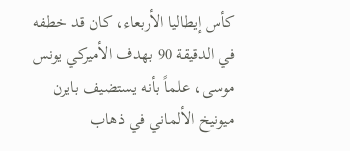كأس إيطاليا الأربعاء، كان قد خطفه في الدقيقة 90 بهدف الأميركي يونس موسى، علماً بأنه يستضيف بايرن ميونيخ الألماني في ذهاب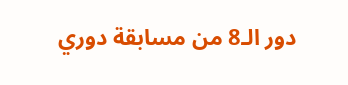دور الـ8 من مسابقة دوري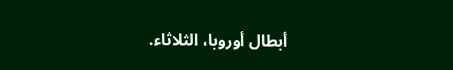أبطال أوروبا، الثلاثاء.